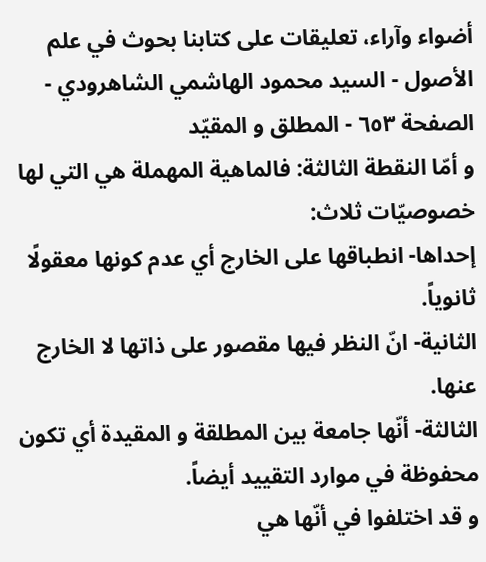أضواء وآراء، تعليقات على كتابنا بحوث في علم الأصول - السيد محمود الهاشمي الشاهرودي - الصفحة ٦٥٣ - المطلق و المقيّد
و أمّا النقطة الثالثة: فالماهية المهملة هي التي لها خصوصيّات ثلاث:
إحداها- انطباقها على الخارج أي عدم كونها معقولًا ثانوياً.
الثانية- انّ النظر فيها مقصور على ذاتها لا الخارج عنها.
الثالثة- أنّها جامعة بين المطلقة و المقيدة أي تكون محفوظة في موارد التقييد أيضاً.
و قد اختلفوا في أنّها هي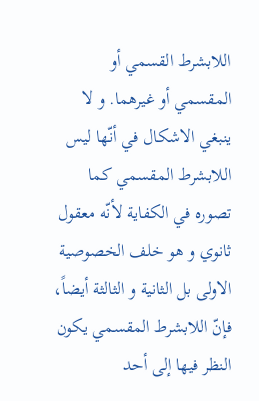اللابشرط القسمي أو المقسمي أو غيرهما. و لا ينبغي الاشكال في أنّها ليس اللابشرط المقسمي كما تصوره في الكفاية لأنّه معقول ثانوي و هو خلف الخصوصية الاولى بل الثانية و الثالثة أيضاً، فإنّ اللابشرط المقسمي يكون النظر فيها إلى أحد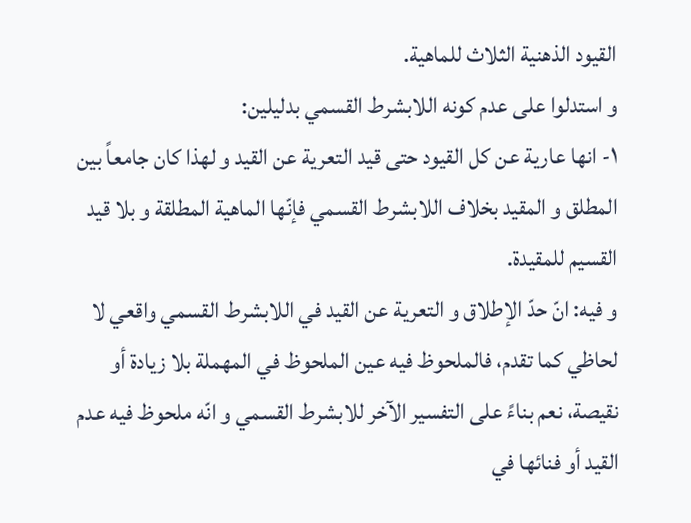القيود الذهنية الثلاث للماهية.
و استدلوا على عدم كونه اللابشرط القسمي بدليلين:
١- انها عارية عن كل القيود حتى قيد التعرية عن القيد و لهذا كان جامعاً بين المطلق و المقيد بخلاف اللابشرط القسمي فإنّها الماهية المطلقة و بلا قيد القسيم للمقيدة.
و فيه: انّ حدّ الإطلاق و التعرية عن القيد في اللابشرط القسمي واقعي لا لحاظي كما تقدم، فالملحوظ فيه عين الملحوظ في المهملة بلا زيادة أو نقيصة، نعم بناءً على التفسير الآخر للابشرط القسمي و انّه ملحوظ فيه عدم القيد أو فنائها في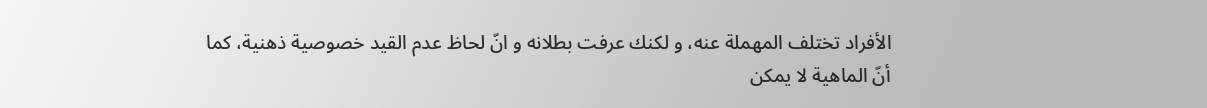الأفراد تختلف المهملة عنه، و لكنك عرفت بطلانه و انّ لحاظ عدم القيد خصوصية ذهنية، كما أنّ الماهية لا يمكن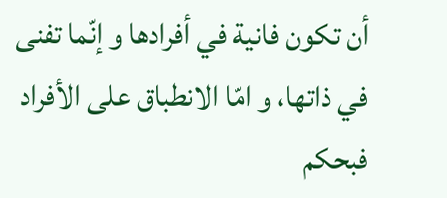أن تكون فانية في أفرادها و إنّما تفنى في ذاتها، و امّا الانطباق على الأفراد فبحكم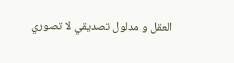العقل و مدلول تصديقي لا تصوري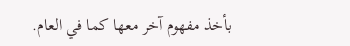بأخذ مفهوم آخر معها كما في العام.